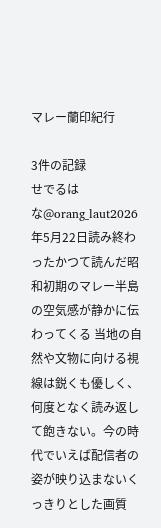マレー蘭印紀行

3件の記録
せでるはな@orang_laut2026年5月22日読み終わったかつて読んだ昭和初期のマレー半島の空気感が静かに伝わってくる 当地の自然や文物に向ける視線は鋭くも優しく、何度となく読み返して飽きない。今の時代でいえば配信者の姿が映り込まないくっきりとした画質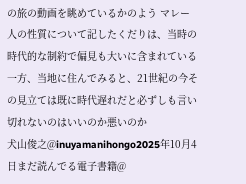の旅の動画を眺めているかのよう マレー人の性質について記したくだりは、当時の時代的な制約で偏見も大いに含まれている一方、当地に住んでみると、21世紀の今その見立ては既に時代遅れだと必ずしも言い切れないのはいいのか悪いのか
犬山俊之@inuyamanihongo2025年10月4日まだ読んでる電子書籍@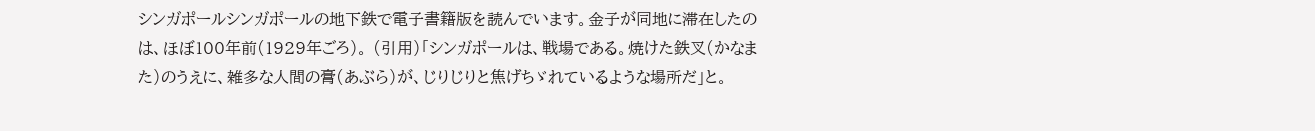シンガポールシンガポールの地下鉄で電子書籍版を読んでいます。金子が同地に滞在したのは、ほぼ100年前(1929年ごろ)。 (引用)「シンガポールは、戦場である。焼けた鉄叉(かなまた)のうえに、雑多な人間の膏(あぶら)が、じりじりと焦げちゞれているような場所だ」と。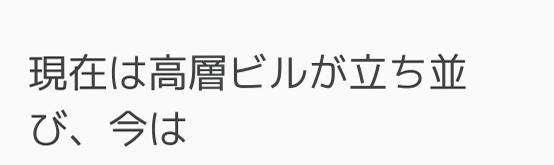現在は高層ビルが立ち並び、今は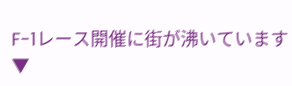F-1レース開催に街が沸いています▼